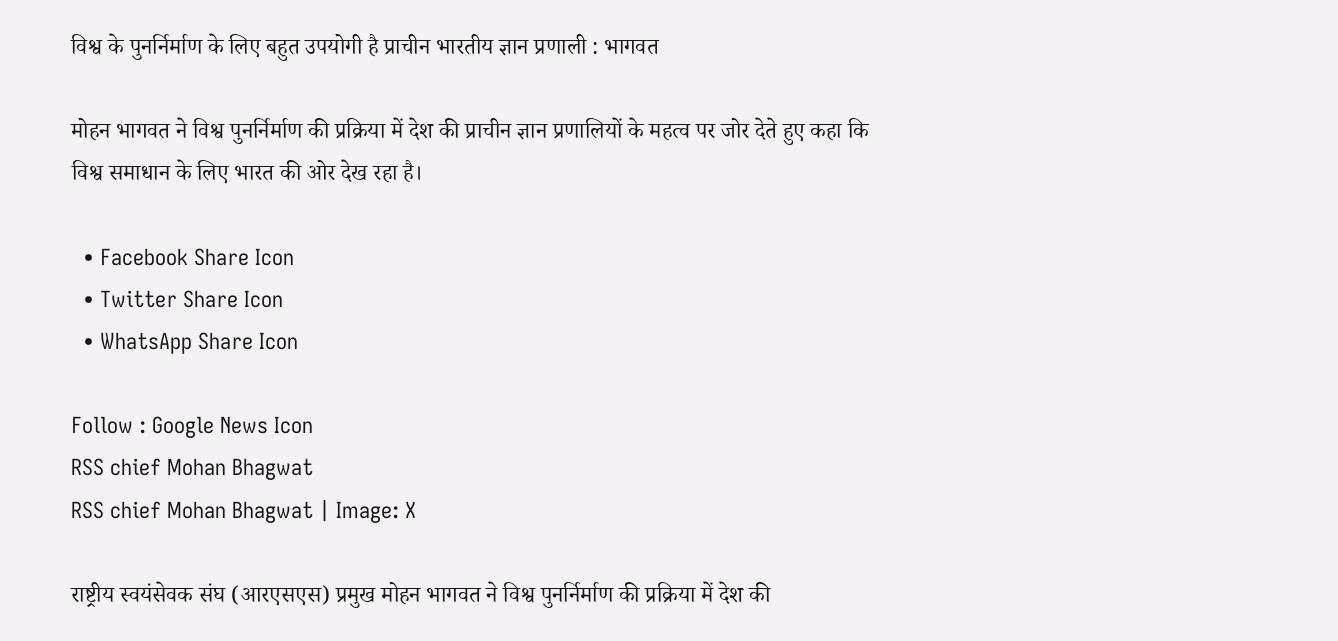विश्व के पुनर्निर्माण के लिए बहुत उपयोगी है प्राचीन भारतीय ज्ञान प्रणाली : भागवत

मोहन भागवत ने विश्व पुनर्निर्माण की प्रक्रिया में देश की प्राचीन ज्ञान प्रणालियों के महत्व पर जोर देते हुए कहा कि विश्व समाधान के लिए भारत की ओर देख रहा है।

  • Facebook Share Icon
  • Twitter Share Icon
  • WhatsApp Share Icon

Follow : Google News Icon
RSS chief Mohan Bhagwat
RSS chief Mohan Bhagwat | Image: X

राष्ट्रीय स्वयंसेवक संघ (आरएसएस) प्रमुख मोहन भागवत ने विश्व पुनर्निर्माण की प्रक्रिया में देश की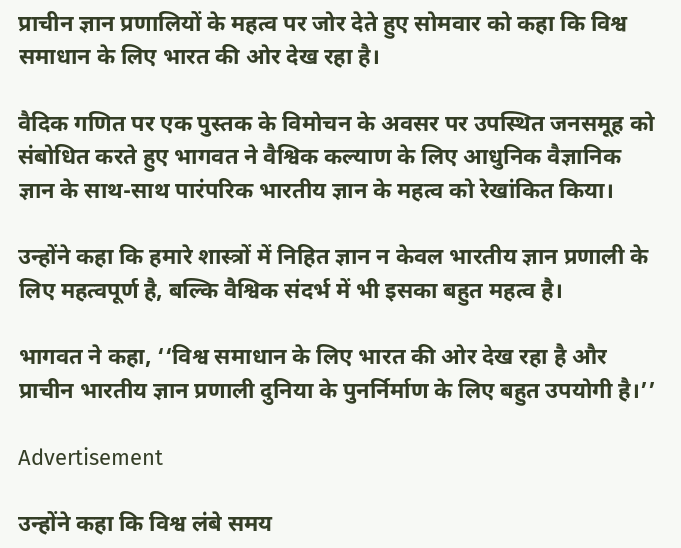प्राचीन ज्ञान प्रणालियों के महत्व पर जोर देते हुए सोमवार को कहा कि विश्व समाधान के लिए भारत की ओर देख रहा है।

वैदिक गणित पर एक पुस्तक के विमोचन के अवसर पर उपस्थित जनसमूह को संबोधित करते हुए भागवत ने वैश्विक कल्याण के लिए आधुनिक वैज्ञानिक ज्ञान के साथ-साथ पारंपरिक भारतीय ज्ञान के महत्व को रेखांकित किया।

उन्होंने कहा कि हमारे शास्त्रों में निहित ज्ञान न केवल भारतीय ज्ञान प्रणाली के लिए महत्वपूर्ण है, बल्कि वैश्विक संदर्भ में भी इसका बहुत महत्व है।

भागवत ने कहा, ‘‘विश्व समाधान के लिए भारत की ओर देख रहा है और प्राचीन भारतीय ज्ञान प्रणाली दुनिया के पुनर्निर्माण के लिए बहुत उपयोगी है।’’

Advertisement

उन्होंने कहा कि विश्व लंबे समय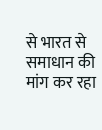से भारत से समाधान की मांग कर रहा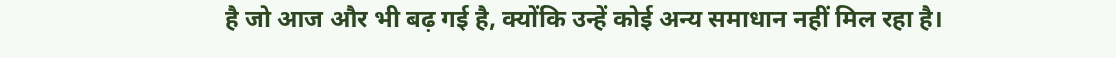है जो आज और भी बढ़ गई है, क्योंकि उन्हें कोई अन्य समाधान नहीं मिल रहा है।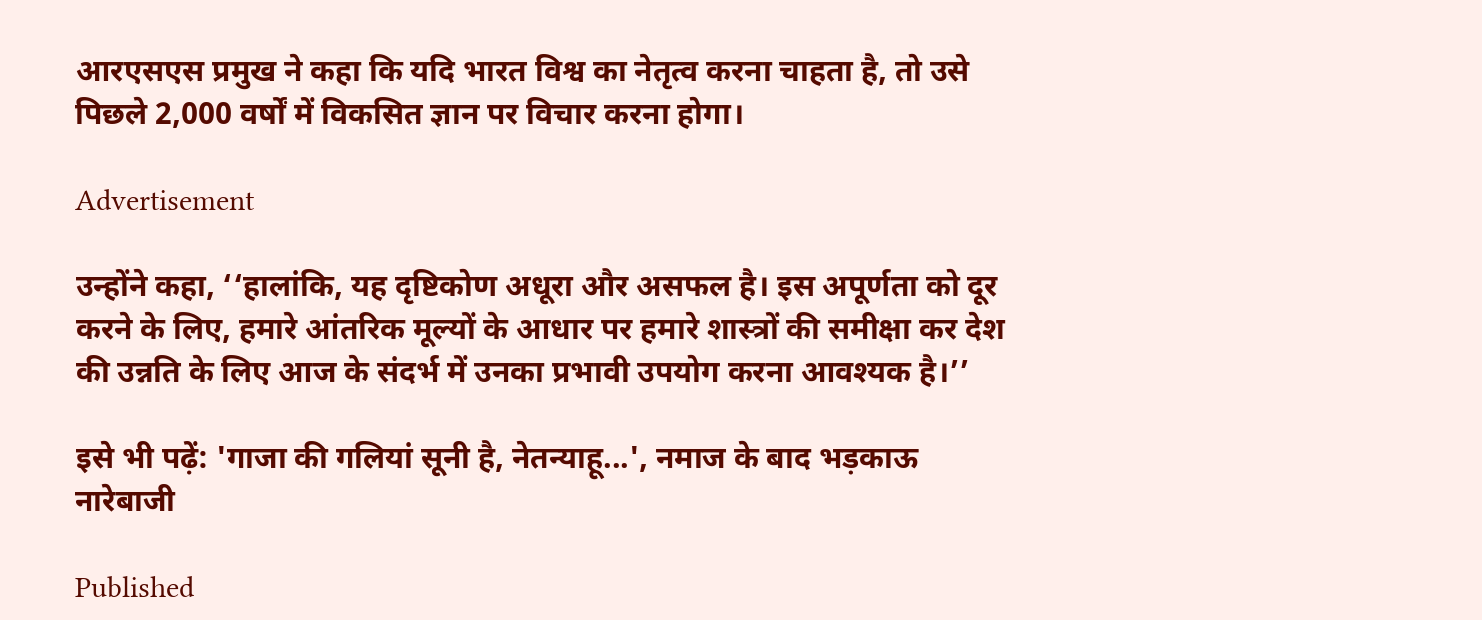आरएसएस प्रमुख ने कहा कि यदि भारत विश्व का नेतृत्व करना चाहता है, तो उसे पिछले 2,000 वर्षों में विकसित ज्ञान पर विचार करना होगा।

Advertisement

उन्होंने कहा, ‘‘हालांकि, यह दृष्टिकोण अधूरा और असफल है। इस अपूर्णता को दूर करने के लिए, हमारे आंतरिक मूल्यों के आधार पर हमारे शास्त्रों की समीक्षा कर देश की उन्नति के लिए आज के संदर्भ में उनका प्रभावी उपयोग करना आवश्यक है।’’

इसे भी पढ़ें: 'गाजा की गलियां सूनी है, नेतन्याहू...', नमाज के बाद भड़काऊ नारेबाजी

Published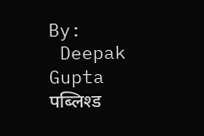By:
 Deepak Gupta
पब्लिश्ड